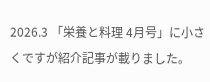2026.3 「栄養と料理 4月号」に小さくですが紹介記事が載りました。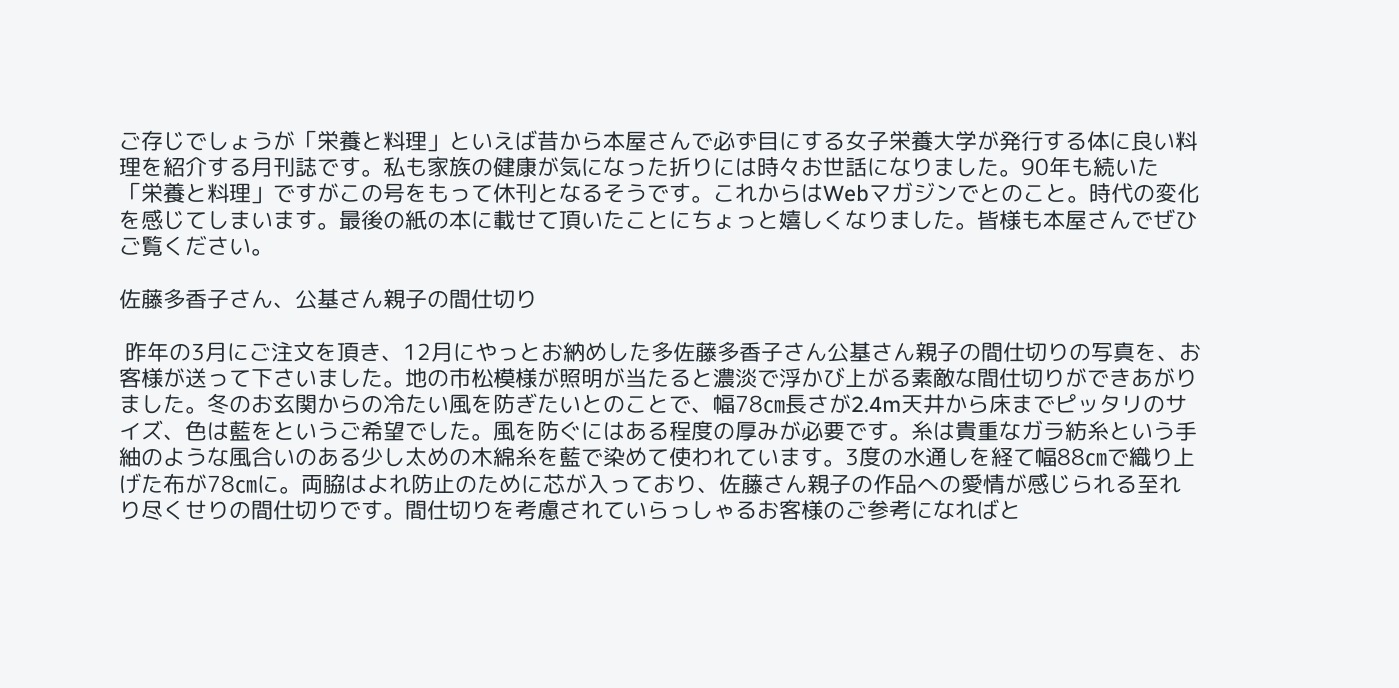ご存じでしょうが「栄養と料理」といえば昔から本屋さんで必ず目にする女子栄養大学が発行する体に良い料理を紹介する月刊誌です。私も家族の健康が気になった折りには時々お世話になりました。90年も続いた「栄養と料理」ですがこの号をもって休刊となるそうです。これからはWebマガジンでとのこと。時代の変化を感じてしまいます。最後の紙の本に載せて頂いたことにちょっと嬉しくなりました。皆様も本屋さんでぜひご覧ください。

佐藤多香子さん、公基さん親子の間仕切り

 昨年の3月にご注文を頂き、12月にやっとお納めした多佐藤多香子さん公基さん親子の間仕切りの写真を、お客様が送って下さいました。地の市松模様が照明が当たると濃淡で浮かび上がる素敵な間仕切りができあがりました。冬のお玄関からの冷たい風を防ぎたいとのことで、幅78㎝長さが2.4m天井から床までピッタリのサイズ、色は藍をというご希望でした。風を防ぐにはある程度の厚みが必要です。糸は貴重なガラ紡糸という手紬のような風合いのある少し太めの木綿糸を藍で染めて使われています。3度の水通しを経て幅88㎝で織り上げた布が78㎝に。両脇はよれ防止のために芯が入っており、佐藤さん親子の作品への愛情が感じられる至れり尽くせりの間仕切りです。間仕切りを考慮されていらっしゃるお客様のご参考になればと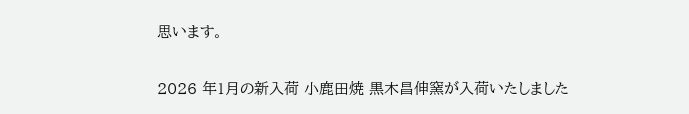思います。

2026 年1月の新入荷 小鹿田焼 黒木昌伸窯が入荷いたしました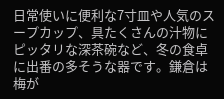日常使いに便利な7寸皿や人気のスープカップ、具たくさんの汁物にピッタリな深茶碗など、冬の食卓に出番の多そうな器です。鎌倉は梅が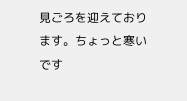見ごろを迎えております。ちょっと寒いです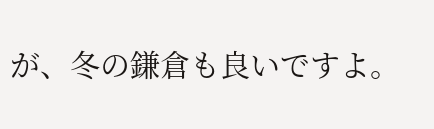が、冬の鎌倉も良いですよ。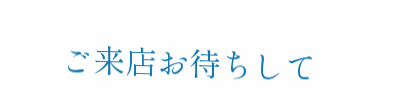ご来店お待ちして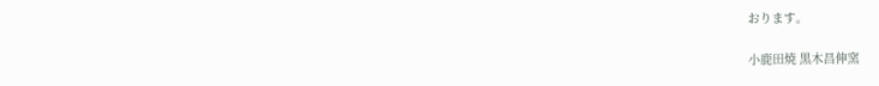おります。

小鹿田焼 黒木昌伸窯